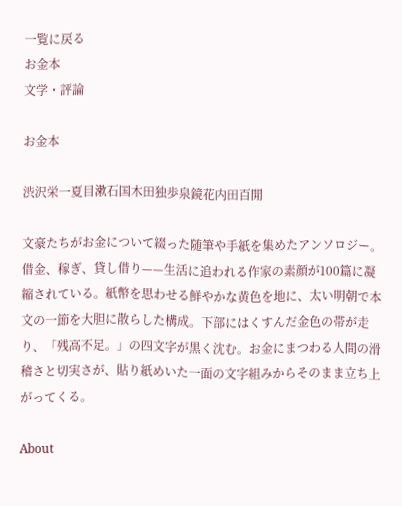一覧に戻る
お金本
文学・評論

お金本

渋沢栄一夏目漱石国木田独歩泉鏡花内田百閒

文豪たちがお金について綴った随筆や手紙を集めたアンソロジー。借金、稼ぎ、貸し借り——生活に追われる作家の素顔が100篇に凝縮されている。紙幣を思わせる鮮やかな黄色を地に、太い明朝で本文の一節を大胆に散らした構成。下部にはくすんだ金色の帯が走り、「残高不足。」の四文字が黒く沈む。お金にまつわる人間の滑稽さと切実さが、貼り紙めいた一面の文字組みからそのまま立ち上がってくる。

About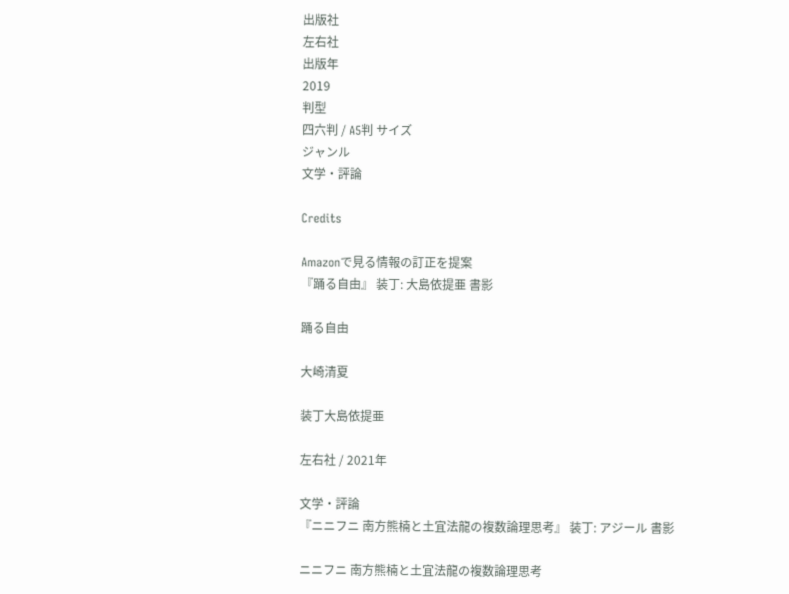出版社
左右社
出版年
2019
判型
四六判 / A5判 サイズ
ジャンル
文学・評論

Credits

Amazonで見る情報の訂正を提案
『踊る自由』 装丁: 大島依提亜 書影

踊る自由

大崎清夏

装丁大島依提亜

左右社 / 2021年

文学・評論
『ニニフニ 南方熊楠と土宜法龍の複数論理思考』 装丁: アジール 書影

ニニフニ 南方熊楠と土宜法龍の複数論理思考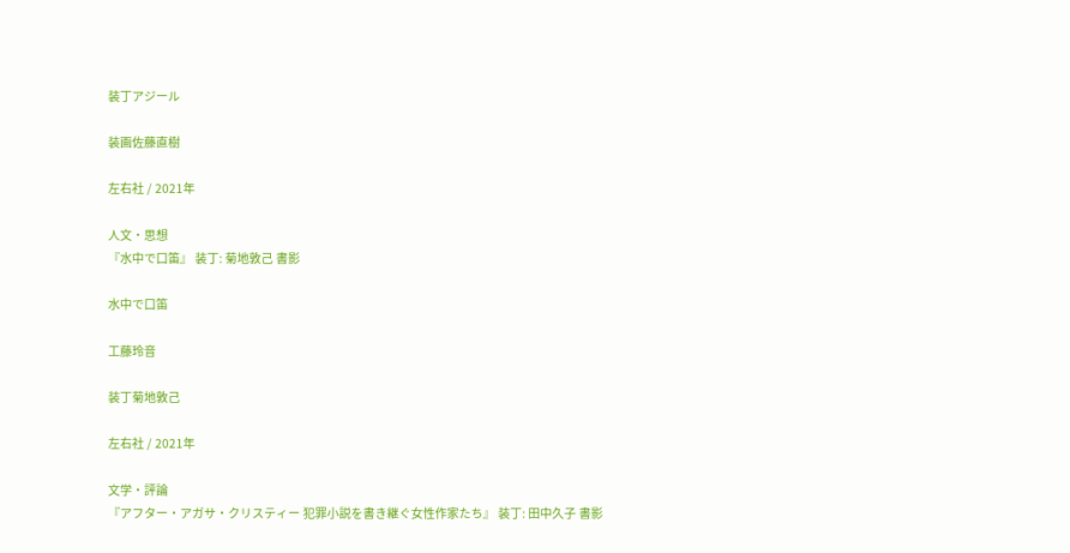装丁アジール

装画佐藤直樹

左右社 / 2021年

人文・思想
『水中で口笛』 装丁: 菊地敦己 書影

水中で口笛

工藤玲音

装丁菊地敦己

左右社 / 2021年

文学・評論
『アフター・アガサ・クリスティー 犯罪小説を書き継ぐ女性作家たち』 装丁: 田中久子 書影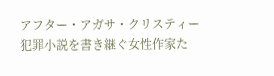アフター・アガサ・クリスティー 犯罪小説を書き継ぐ女性作家た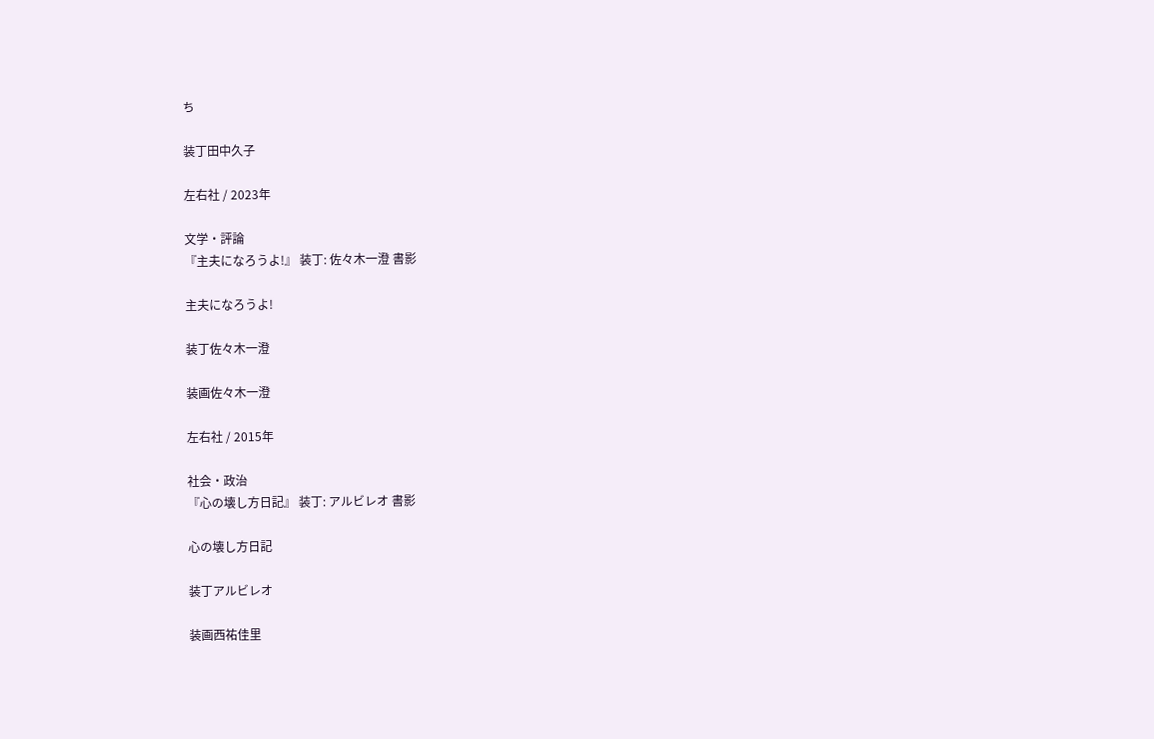ち

装丁田中久子

左右社 / 2023年

文学・評論
『主夫になろうよ!』 装丁: 佐々木一澄 書影

主夫になろうよ!

装丁佐々木一澄

装画佐々木一澄

左右社 / 2015年

社会・政治
『心の壊し方日記』 装丁: アルビレオ 書影

心の壊し方日記

装丁アルビレオ

装画西祐佳里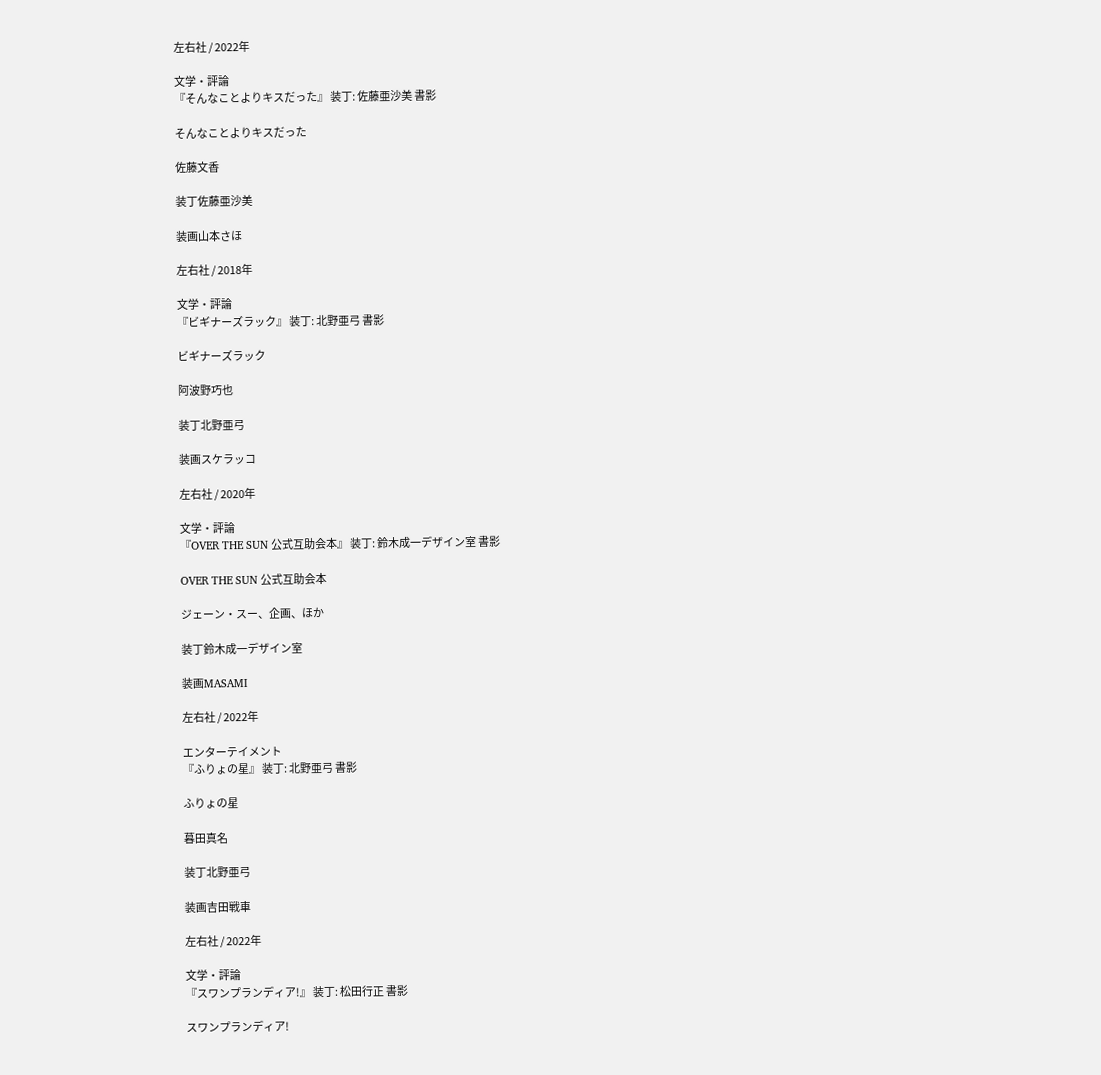左右社 / 2022年

文学・評論
『そんなことよりキスだった』 装丁: 佐藤亜沙美 書影

そんなことよりキスだった

佐藤文香

装丁佐藤亜沙美

装画山本さほ

左右社 / 2018年

文学・評論
『ビギナーズラック』 装丁: 北野亜弓 書影

ビギナーズラック

阿波野巧也

装丁北野亜弓

装画スケラッコ

左右社 / 2020年

文学・評論
『OVER THE SUN 公式互助会本』 装丁: 鈴木成一デザイン室 書影

OVER THE SUN 公式互助会本

ジェーン・スー、企画、ほか

装丁鈴木成一デザイン室

装画MASAMI

左右社 / 2022年

エンターテイメント
『ふりょの星』 装丁: 北野亜弓 書影

ふりょの星

暮田真名

装丁北野亜弓

装画吉田戦車

左右社 / 2022年

文学・評論
『スワンプランディア!』 装丁: 松田行正 書影

スワンプランディア!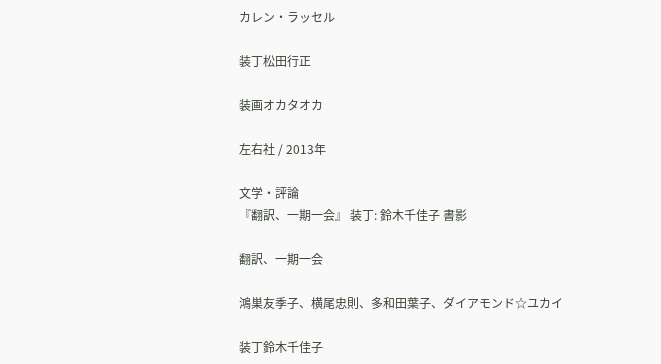カレン・ラッセル

装丁松田行正

装画オカタオカ

左右社 / 2013年

文学・評論
『翻訳、一期一会』 装丁: 鈴木千佳子 書影

翻訳、一期一会

鴻巣友季子、横尾忠則、多和田葉子、ダイアモンド☆ユカイ

装丁鈴木千佳子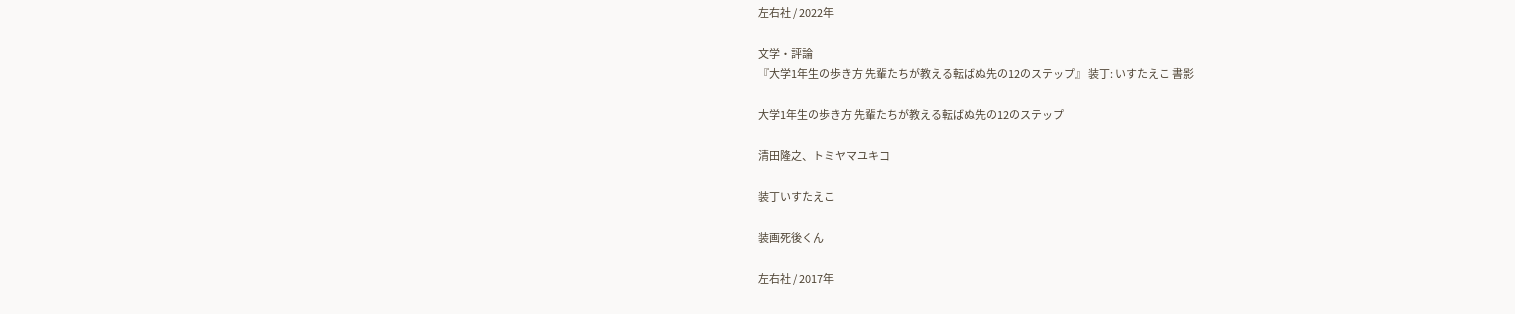左右社 / 2022年

文学・評論
『大学1年生の歩き方 先輩たちが教える転ばぬ先の12のステップ』 装丁: いすたえこ 書影

大学1年生の歩き方 先輩たちが教える転ばぬ先の12のステップ

清田隆之、トミヤマユキコ

装丁いすたえこ

装画死後くん

左右社 / 2017年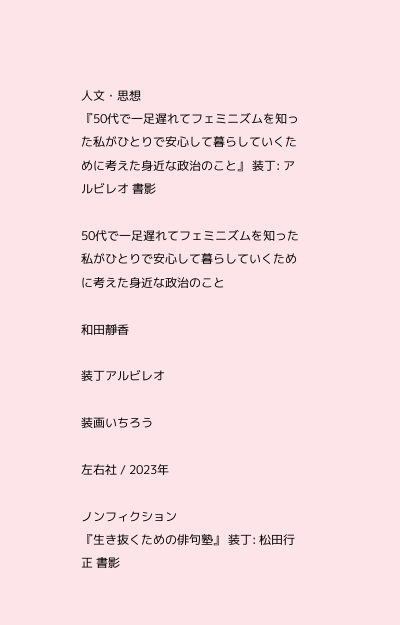人文・思想
『50代で一足遅れてフェミニズムを知った私がひとりで安心して暮らしていくために考えた身近な政治のこと』 装丁: アルビレオ 書影

50代で一足遅れてフェミニズムを知った私がひとりで安心して暮らしていくために考えた身近な政治のこと

和田靜香

装丁アルビレオ

装画いちろう

左右社 / 2023年

ノンフィクション
『生き抜くための俳句塾』 装丁: 松田行正 書影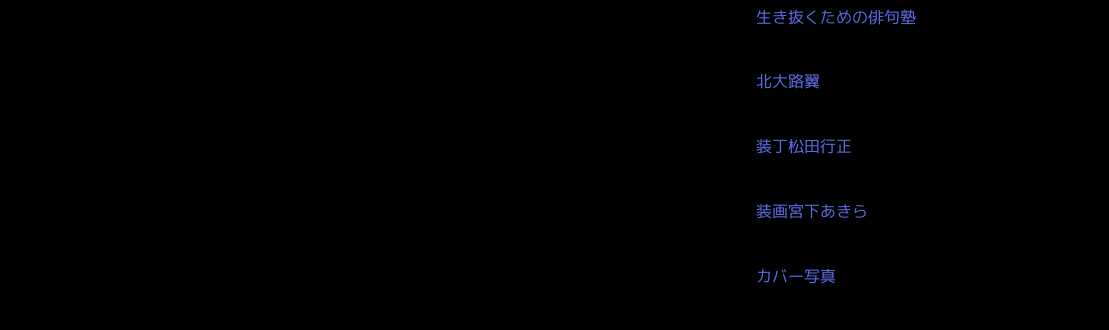生き抜くための俳句塾

北大路翼

装丁松田行正

装画宮下あきら

カバー写真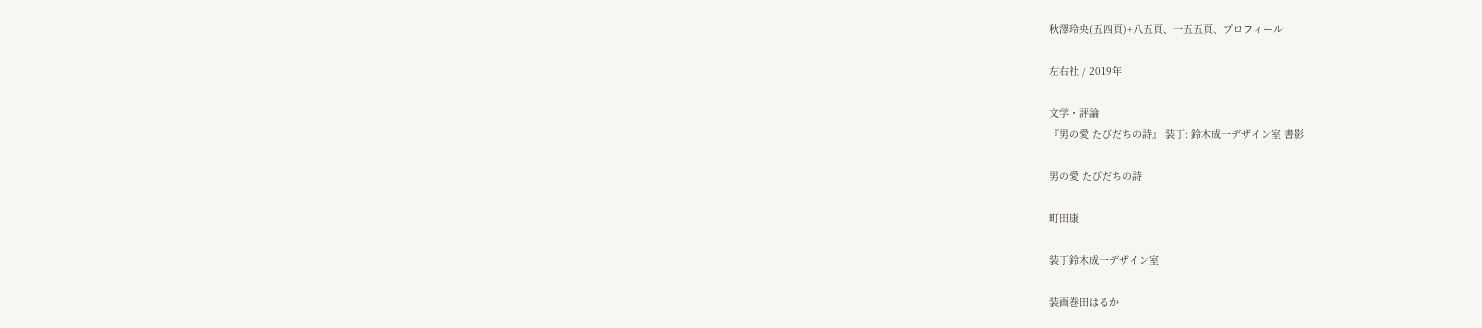秋澤玲央(五四頁)+八五頁、一五五頁、プロフィール

左右社 / 2019年

文学・評論
『男の愛 たびだちの詩』 装丁: 鈴木成一デザイン室 書影

男の愛 たびだちの詩

町田康

装丁鈴木成一デザイン室

装画巻田はるか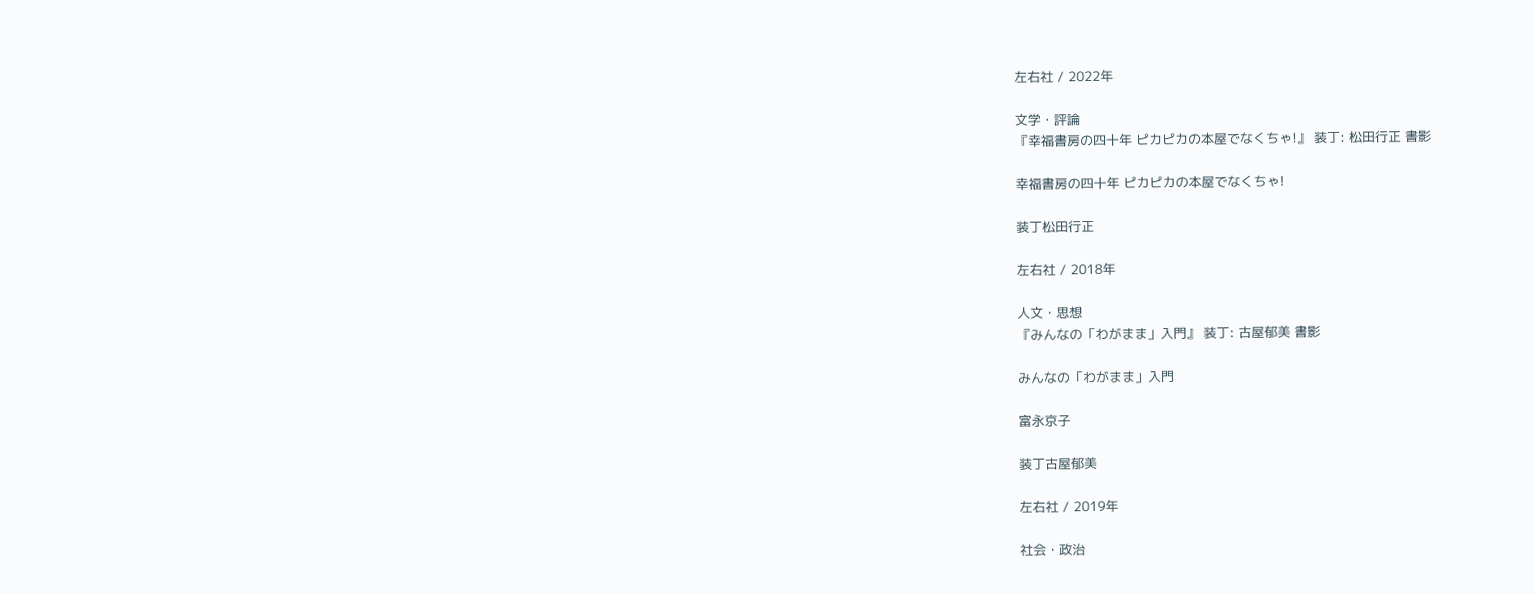左右社 / 2022年

文学・評論
『幸福書房の四十年 ピカピカの本屋でなくちゃ!』 装丁: 松田行正 書影

幸福書房の四十年 ピカピカの本屋でなくちゃ!

装丁松田行正

左右社 / 2018年

人文・思想
『みんなの「わがまま」入門』 装丁: 古屋郁美 書影

みんなの「わがまま」入門

富永京子

装丁古屋郁美

左右社 / 2019年

社会・政治